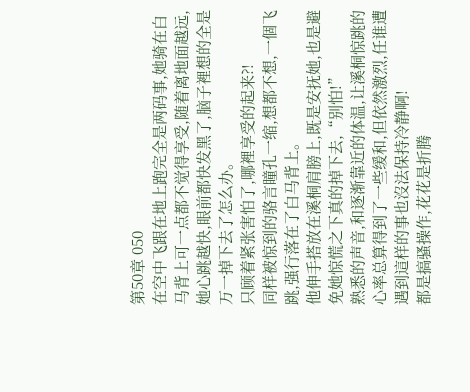第50章 050
在空中飞跟在地上跑完全是两码事,她骑在白马背上可一点都不觉得享受,随着离地面越远,她心跳越快,眼前都快发黑了,脑子裡想的全是万一掉下去了怎么办。
只顾着紧张害怕了,哪裡享受的起来?!
同样被惊到的骆言瞳孔一缩,想都不想,一個飞跳,强行落在了白马背上。
他伸手搭放在溪桐肩膀上,既是安抚她,也是避免她惊慌之下真的掉下去,“别怕!”
熟悉的声音,和逐渐靠近的体温,让溪桐惊跳的心率总算得到了一些缓和,但依然激烈,任谁遭遇到這样的事也沒法保持冷静啊!
都是搞骚操作,花花是折腾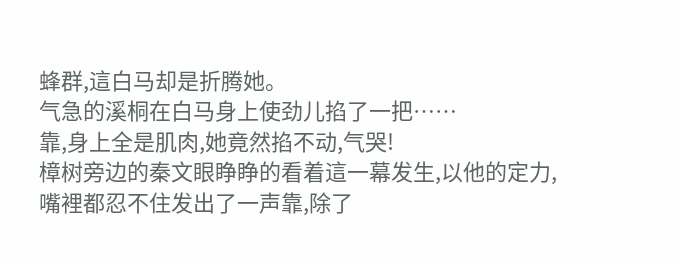蜂群,這白马却是折腾她。
气急的溪桐在白马身上使劲儿掐了一把……
靠,身上全是肌肉,她竟然掐不动,气哭!
樟树旁边的秦文眼睁睁的看着這一幕发生,以他的定力,嘴裡都忍不住发出了一声靠,除了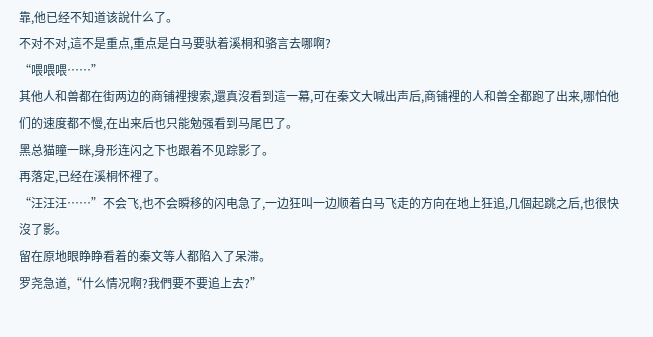靠,他已经不知道该說什么了。
不对不对,這不是重点,重点是白马要驮着溪桐和骆言去哪啊?
“喂喂喂……”
其他人和兽都在街两边的商铺裡搜索,還真沒看到這一幕,可在秦文大喊出声后,商铺裡的人和兽全都跑了出来,哪怕他们的速度都不慢,在出来后也只能勉强看到马尾巴了。
黑总猫瞳一眯,身形连闪之下也跟着不见踪影了。
再落定,已经在溪桐怀裡了。
“汪汪汪……”不会飞,也不会瞬移的闪电急了,一边狂叫一边顺着白马飞走的方向在地上狂追,几個起跳之后,也很快沒了影。
留在原地眼睁睁看着的秦文等人都陷入了呆滞。
罗尧急道,“什么情况啊?我們要不要追上去?”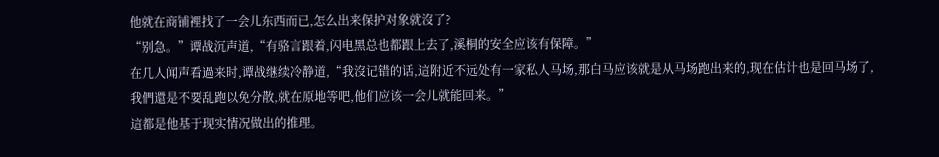他就在商铺裡找了一会儿东西而已,怎么出来保护对象就沒了?
“别急。”谭战沉声道,“有骆言跟着,闪电黑总也都跟上去了,溪桐的安全应该有保障。”
在几人闻声看過来时,谭战继续冷静道,“我沒记错的话,這附近不远处有一家私人马场,那白马应该就是从马场跑出来的,现在估计也是回马场了,我們還是不要乱跑以免分散,就在原地等吧,他们应该一会儿就能回来。”
這都是他基于现实情况做出的推理。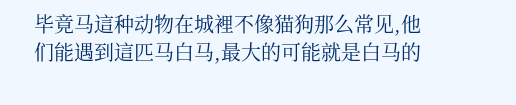毕竟马這种动物在城裡不像猫狗那么常见,他们能遇到這匹马白马,最大的可能就是白马的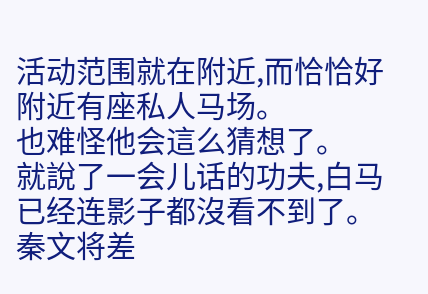活动范围就在附近,而恰恰好附近有座私人马场。
也难怪他会這么猜想了。
就說了一会儿话的功夫,白马已经连影子都沒看不到了。
秦文将差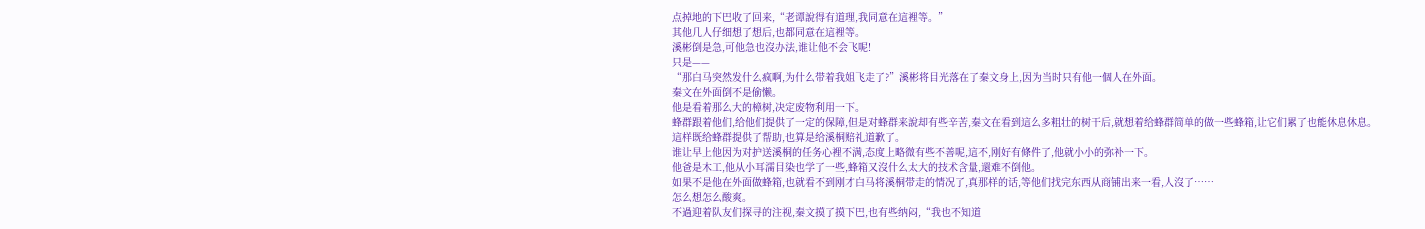点掉地的下巴收了回来,“老谭說得有道理,我同意在這裡等。”
其他几人仔细想了想后,也都同意在這裡等。
溪彬倒是急,可他急也沒办法,谁让他不会飞呢!
只是——
“那白马突然发什么疯啊,为什么带着我姐飞走了?”溪彬将目光落在了秦文身上,因为当时只有他一個人在外面。
秦文在外面倒不是偷懒。
他是看着那么大的樟树,决定废物利用一下。
蜂群跟着他们,给他们提供了一定的保障,但是对蜂群来說却有些辛苦,秦文在看到這么多粗壮的树干后,就想着给蜂群简单的做一些蜂箱,让它们累了也能休息休息。
這样既给蜂群提供了帮助,也算是给溪桐赔礼道歉了。
谁让早上他因为对护送溪桐的任务心裡不满,态度上略微有些不善呢,這不,刚好有條件了,他就小小的弥补一下。
他爸是木工,他从小耳濡目染也学了一些,蜂箱又沒什么太大的技术含量,還难不倒他。
如果不是他在外面做蜂箱,也就看不到刚才白马将溪桐带走的情况了,真那样的话,等他们找完东西从商铺出来一看,人沒了……
怎么想怎么酸爽。
不過迎着队友们探寻的注视,秦文摸了摸下巴,也有些纳闷,“我也不知道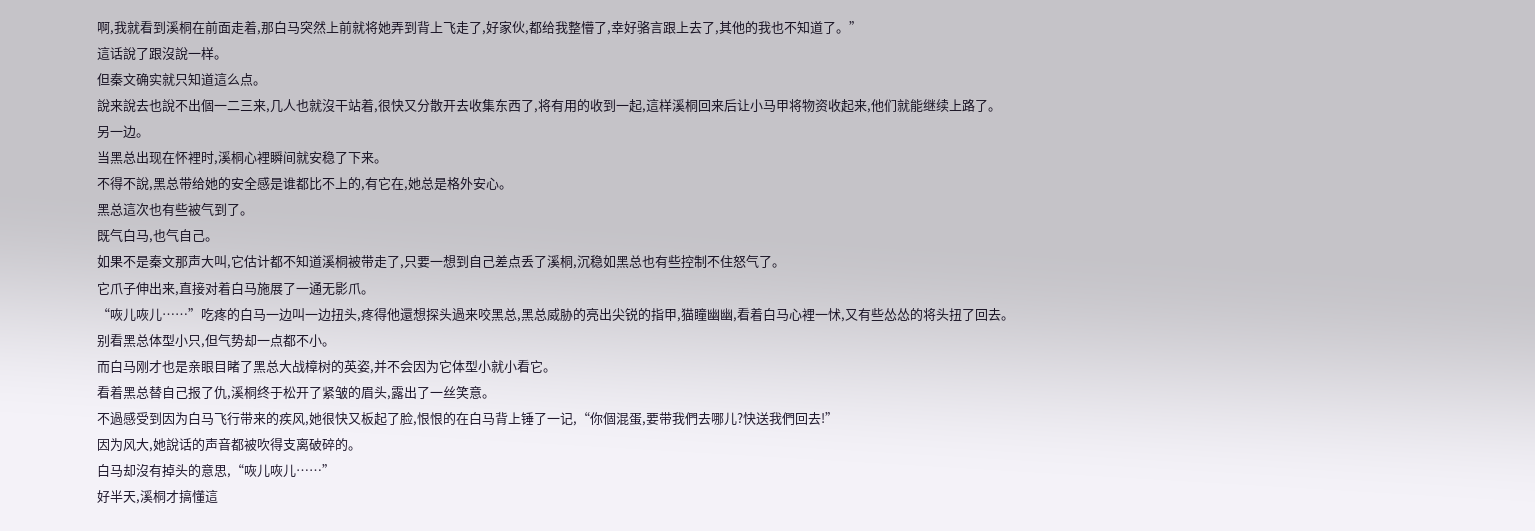啊,我就看到溪桐在前面走着,那白马突然上前就将她弄到背上飞走了,好家伙,都给我整懵了,幸好骆言跟上去了,其他的我也不知道了。”
這话說了跟沒說一样。
但秦文确实就只知道這么点。
說来說去也說不出個一二三来,几人也就沒干站着,很快又分散开去收集东西了,将有用的收到一起,這样溪桐回来后让小马甲将物资收起来,他们就能继续上路了。
另一边。
当黑总出现在怀裡时,溪桐心裡瞬间就安稳了下来。
不得不說,黑总带给她的安全感是谁都比不上的,有它在,她总是格外安心。
黑总這次也有些被气到了。
既气白马,也气自己。
如果不是秦文那声大叫,它估计都不知道溪桐被带走了,只要一想到自己差点丢了溪桐,沉稳如黑总也有些控制不住怒气了。
它爪子伸出来,直接对着白马施展了一通无影爪。
“咴儿咴儿……”吃疼的白马一边叫一边扭头,疼得他還想探头過来咬黑总,黑总威胁的亮出尖锐的指甲,猫瞳幽幽,看着白马心裡一怵,又有些怂怂的将头扭了回去。
别看黑总体型小只,但气势却一点都不小。
而白马刚才也是亲眼目睹了黑总大战樟树的英姿,并不会因为它体型小就小看它。
看着黑总替自己报了仇,溪桐终于松开了紧皱的眉头,露出了一丝笑意。
不過感受到因为白马飞行带来的疾风,她很快又板起了脸,恨恨的在白马背上锤了一记,“你個混蛋,要带我們去哪儿?快送我們回去!”
因为风大,她說话的声音都被吹得支离破碎的。
白马却沒有掉头的意思,“咴儿咴儿……”
好半天,溪桐才搞懂這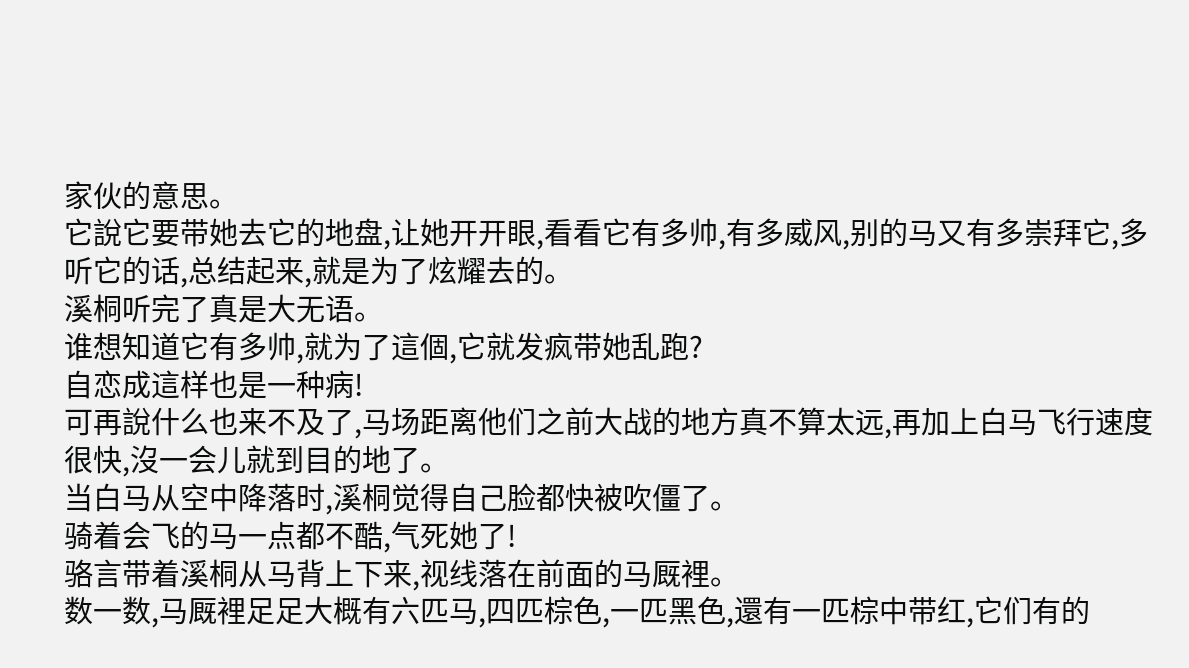家伙的意思。
它說它要带她去它的地盘,让她开开眼,看看它有多帅,有多威风,别的马又有多崇拜它,多听它的话,总结起来,就是为了炫耀去的。
溪桐听完了真是大无语。
谁想知道它有多帅,就为了這個,它就发疯带她乱跑?
自恋成這样也是一种病!
可再說什么也来不及了,马场距离他们之前大战的地方真不算太远,再加上白马飞行速度很快,沒一会儿就到目的地了。
当白马从空中降落时,溪桐觉得自己脸都快被吹僵了。
骑着会飞的马一点都不酷,气死她了!
骆言带着溪桐从马背上下来,视线落在前面的马厩裡。
数一数,马厩裡足足大概有六匹马,四匹棕色,一匹黑色,還有一匹棕中带红,它们有的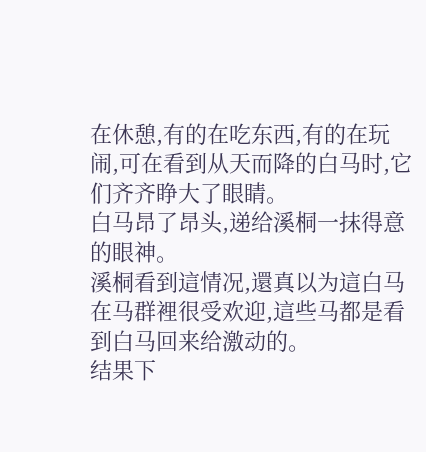在休憩,有的在吃东西,有的在玩闹,可在看到从天而降的白马时,它们齐齐睁大了眼睛。
白马昂了昂头,递给溪桐一抹得意的眼神。
溪桐看到這情况,還真以为這白马在马群裡很受欢迎,這些马都是看到白马回来给激动的。
结果下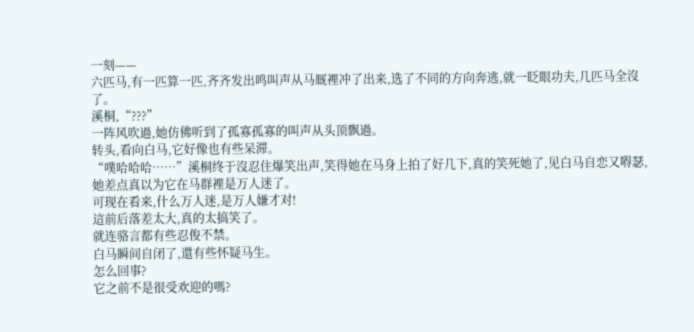一刻——
六匹马,有一匹算一匹,齐齐发出鸣叫声从马厩裡冲了出来,选了不同的方向奔逃,就一眨眼功夫,几匹马全沒了。
溪桐,“???”
一阵风吹過,她仿佛听到了孤寡孤寡的叫声从头顶飘過。
转头,看向白马,它好像也有些呆滞。
“噗哈哈哈……”溪桐终于沒忍住爆笑出声,笑得她在马身上拍了好几下,真的笑死她了,见白马自恋又嘚瑟,她差点真以为它在马群裡是万人迷了。
可现在看来,什么万人迷,是万人嫌才对!
這前后落差太大,真的太搞笑了。
就连骆言都有些忍俊不禁。
白马瞬间自闭了,還有些怀疑马生。
怎么回事?
它之前不是很受欢迎的嗎?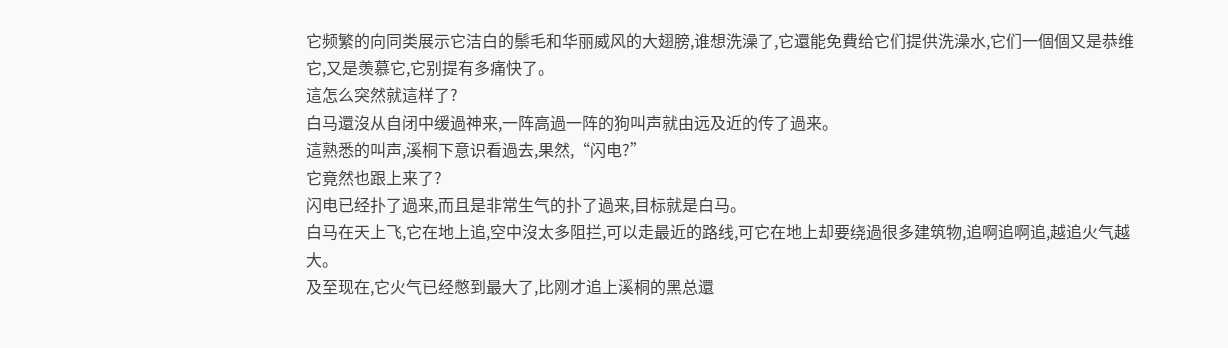它频繁的向同类展示它洁白的鬃毛和华丽威风的大翅膀,谁想洗澡了,它還能免費给它们提供洗澡水,它们一個個又是恭维它,又是羡慕它,它别提有多痛快了。
這怎么突然就這样了?
白马還沒从自闭中缓過神来,一阵高過一阵的狗叫声就由远及近的传了過来。
這熟悉的叫声,溪桐下意识看過去,果然,“闪电?”
它竟然也跟上来了?
闪电已经扑了過来,而且是非常生气的扑了過来,目标就是白马。
白马在天上飞,它在地上追,空中沒太多阻拦,可以走最近的路线,可它在地上却要绕過很多建筑物,追啊追啊追,越追火气越大。
及至现在,它火气已经憋到最大了,比刚才追上溪桐的黑总還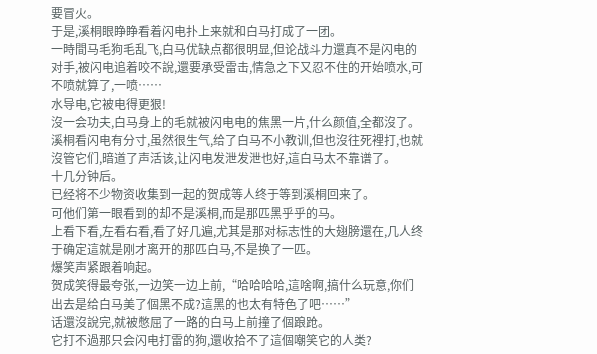要冒火。
于是,溪桐眼睁睁看着闪电扑上来就和白马打成了一团。
一時間马毛狗毛乱飞,白马优缺点都很明显,但论战斗力還真不是闪电的对手,被闪电追着咬不說,還要承受雷击,情急之下又忍不住的开始喷水,可不喷就算了,一喷……
水导电,它被电得更狠!
沒一会功夫,白马身上的毛就被闪电电的焦黑一片,什么颜值,全都沒了。
溪桐看闪电有分寸,虽然很生气,给了白马不小教训,但也沒往死裡打,也就沒管它们,暗道了声活该,让闪电发泄发泄也好,這白马太不靠谱了。
十几分钟后。
已经将不少物资收集到一起的贺成等人终于等到溪桐回来了。
可他们第一眼看到的却不是溪桐,而是那匹黑乎乎的马。
上看下看,左看右看,看了好几遍,尤其是那对标志性的大翅膀還在,几人终于确定這就是刚才离开的那匹白马,不是换了一匹。
爆笑声紧跟着响起。
贺成笑得最夸张,一边笑一边上前,“哈哈哈哈,這啥啊,搞什么玩意,你们出去是给白马美了個黑不成?這黑的也太有特色了吧……”
话還沒說完,就被憋屈了一路的白马上前撞了個踉跄。
它打不過那只会闪电打雷的狗,還收拾不了這個嘲笑它的人类?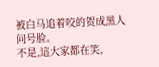被白马追着咬的贺成黑人问号脸。
不是,這大家都在笑,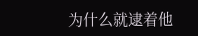为什么就逮着他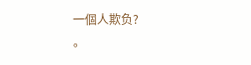一個人欺负?
。